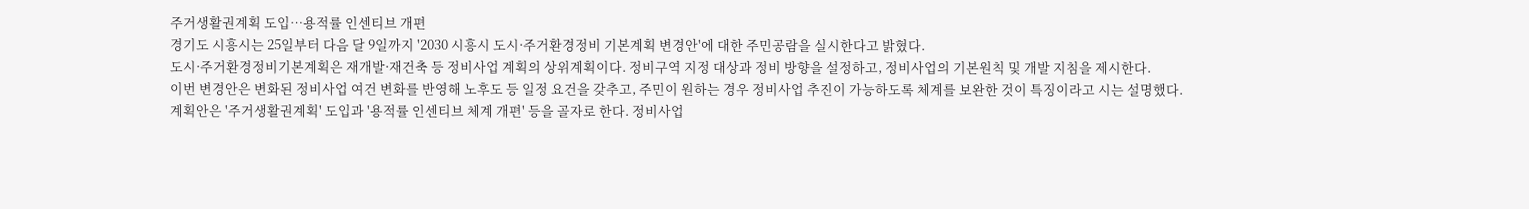주거생활권계획 도입…용적률 인센티브 개편
경기도 시흥시는 25일부터 다음 달 9일까지 '2030 시흥시 도시·주거환경정비 기본계획 변경안'에 대한 주민공람을 실시한다고 밝혔다.
도시·주거환경정비기본계획은 재개발·재건축 등 정비사업 계획의 상위계획이다. 정비구역 지정 대상과 정비 방향을 설정하고, 정비사업의 기본원칙 및 개발 지침을 제시한다.
이번 변경안은 변화된 정비사업 여건 변화를 반영해 노후도 등 일정 요건을 갖추고, 주민이 원하는 경우 정비사업 추진이 가능하도록 체계를 보완한 것이 특징이라고 시는 설명했다.
계획안은 '주거생활권계획' 도입과 '용적률 인센티브 체계 개편' 등을 골자로 한다. 정비사업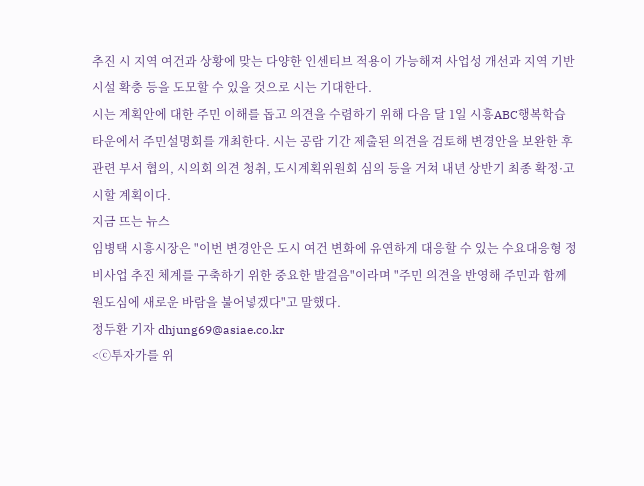추진 시 지역 여건과 상황에 맞는 다양한 인센티브 적용이 가능해져 사업성 개선과 지역 기반시설 확충 등을 도모할 수 있을 것으로 시는 기대한다.
시는 계획안에 대한 주민 이해를 돕고 의견을 수렴하기 위해 다음 달 1일 시흥ABC행복학습타운에서 주민설명회를 개최한다. 시는 공람 기간 제출된 의견을 검토해 변경안을 보완한 후 관련 부서 협의, 시의회 의견 청취, 도시계획위원회 심의 등을 거쳐 내년 상반기 최종 확정·고시할 계획이다.
지금 뜨는 뉴스
임병택 시흥시장은 "이번 변경안은 도시 여건 변화에 유연하게 대응할 수 있는 수요대응형 정비사업 추진 체계를 구축하기 위한 중요한 발걸음"이라며 "주민 의견을 반영해 주민과 함께 원도심에 새로운 바람을 불어넣겠다"고 말했다.
정두환 기자 dhjung69@asiae.co.kr
<ⓒ투자가를 위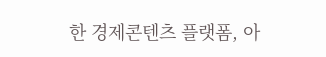한 경제콘텐츠 플랫폼, 아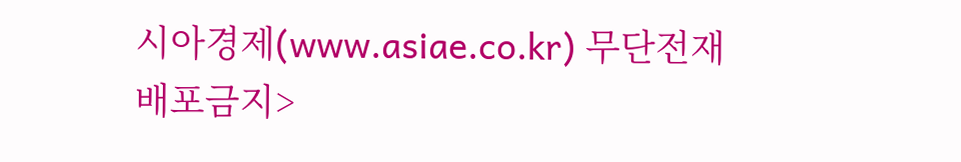시아경제(www.asiae.co.kr) 무단전재 배포금지>